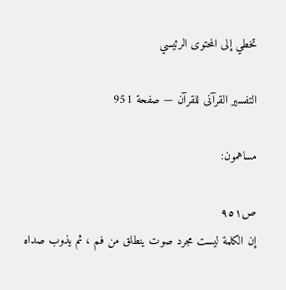تخطي إلى المحتوى الرئيسي

التفسير القرآنى للقرآن — صفحة 951

مساهمون:

ص٩٥١
إن الكلمة ليست مجرد صوت ينطلق من فم ، ثم يذوب صداه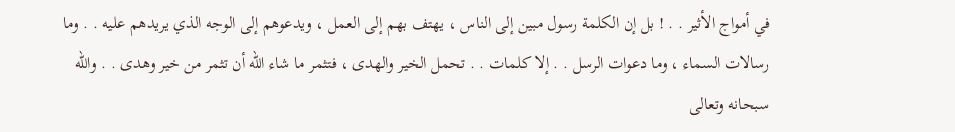في أمواج الأثير . . ! بل إن الكلمة رسول مبين إلى الناس ، يهتف بهم إلى العمل ، ويدعوهم إلى الوجه الذي يريدهم عليه . . وما رسالات السماء ، وما دعوات الرسل . . إلا كلمات . . تحمل الخير والهدى ، فتثمر ما شاء اللّه أن تثمر من خير وهدى . . واللّه سبحانه وتعالى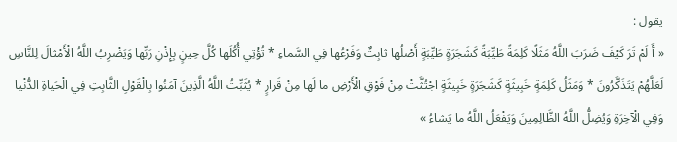يقول :
« أَ لَمْ تَرَ كَيْفَ ضَرَبَ اللَّهُ مَثَلًا كَلِمَةً طَيِّبَةً كَشَجَرَةٍ طَيِّبَةٍ أَصْلُها ثابِتٌ وَفَرْعُها فِي السَّماءِ * تُؤْتِي أُكُلَها كُلَّ حِينٍ بِإِذْنِ رَبِّها وَيَضْرِبُ اللَّهُ الْأَمْثالَ لِلنَّاسِ لَعَلَّهُمْ يَتَذَكَّرُونَ * وَمَثَلُ كَلِمَةٍ خَبِيثَةٍ كَشَجَرَةٍ خَبِيثَةٍ اجْتُثَّتْ مِنْ فَوْقِ الْأَرْضِ ما لَها مِنْ قَرارٍ * يُثَبِّتُ اللَّهُ الَّذِينَ آمَنُوا بِالْقَوْلِ الثَّابِتِ فِي الْحَياةِ الدُّنْيا وَفِي الْآخِرَةِ وَيُضِلُّ اللَّهُ الظَّالِمِينَ وَيَفْعَلُ اللَّهُ ما يَشاءُ »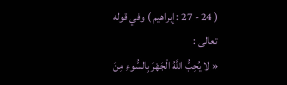( 24 - 27 : إبراهيم ) وفي قوله تعالى :
« لا يُحِبُّ اللَّهُ الْجَهْرَ بِالسُّوءِ مِنَ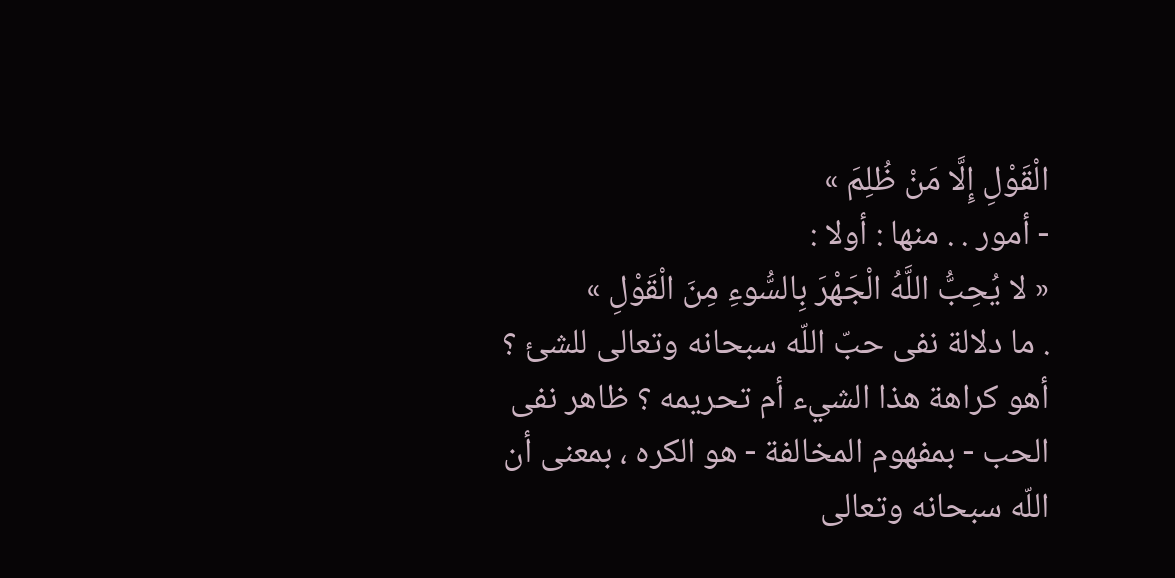الْقَوْلِ إِلَّا مَنْ ظُلِمَ »
- أمور . . منها : أولا :
« لا يُحِبُّ اللَّهُ الْجَهْرَ بِالسُّوءِ مِنَ الْقَوْلِ »
. ما دلالة نفى حبّ اللّه سبحانه وتعالى للشئ ؟ أهو كراهة هذا الشيء أم تحريمه ؟ ظاهر نفى الحب - بمفهوم المخالفة - هو الكره ، بمعنى أن اللّه سبحانه وتعالى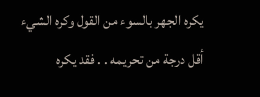يكره الجهر بالسوء من القول وكره الشيء أقل درجة من تحريمه . . فقد يكره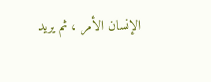الإنسان الأمر ، ثم يريد